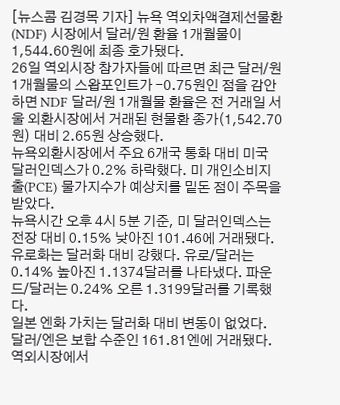[뉴스콤 김경목 기자] 뉴욕 역외차액결제선물환(NDF) 시장에서 달러/원 환율 1개월물이 1,544.60원에 최종 호가됐다.
26일 역외시장 참가자들에 따르면 최근 달러/원 1개월물의 스왑포인트가 -0.75원인 점을 감안하면 NDF 달러/원 1개월물 환율은 전 거래일 서울 외환시장에서 거래된 현물환 종가(1,542.70원) 대비 2.65원 상승했다.
뉴욕외환시장에서 주요 6개국 통화 대비 미국 달러인덱스가 0.2% 하락했다. 미 개인소비지출(PCE) 물가지수가 예상치를 밑돈 점이 주목을 받았다.
뉴욕시간 오후 4시 5분 기준, 미 달러인덱스는 전장 대비 0.15% 낮아진 101.46에 거래됐다.
유로화는 달러화 대비 강했다. 유로/달러는 0.14% 높아진 1.1374달러를 나타냈다. 파운드/달러는 0.24% 오른 1.3199달러를 기록했다.
일본 엔화 가치는 달러화 대비 변동이 없었다. 달러/엔은 보합 수준인 161.81엔에 거래됐다.
역외시장에서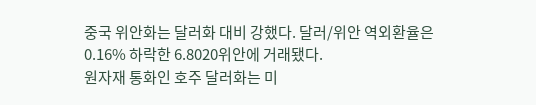중국 위안화는 달러화 대비 강했다. 달러/위안 역외환율은 0.16% 하락한 6.8020위안에 거래됐다.
원자재 통화인 호주 달러화는 미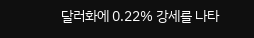달러화에 0.22% 강세를 나타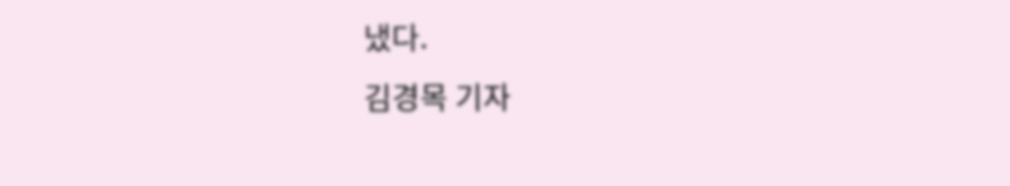냈다.
김경목 기자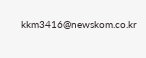kkm3416@newskom.co.kr